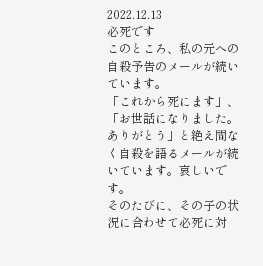2022.12.13
必死です
このところ、私の元への自殺予告のメールが続いています。
「これから死にます」、「お世話になりました。ありがとう」と絶え間なく自殺を語るメールが続いています。哀しいです。
そのたびに、その子の状況に合わせて必死に対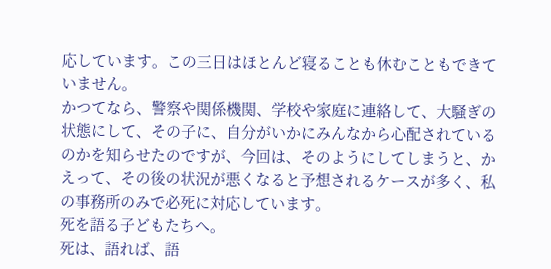応しています。この三日はほとんど寝ることも休むこともできていません。
かつてなら、警察や関係機関、学校や家庭に連絡して、大騒ぎの状態にして、その子に、自分がいかにみんなから心配されているのかを知らせたのですが、今回は、そのようにしてしまうと、かえって、その後の状況が悪くなると予想されるケースが多く、私の事務所のみで必死に対応しています。
死を語る子どもたちへ。
死は、語れば、語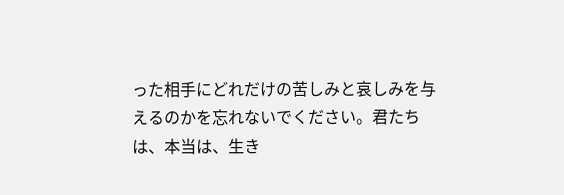った相手にどれだけの苦しみと哀しみを与えるのかを忘れないでください。君たちは、本当は、生き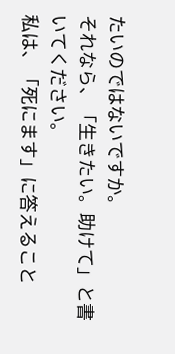たいのではないですか。
それなら、「生きたい。助けて」と書いてください。
私は、「死にます」に答えること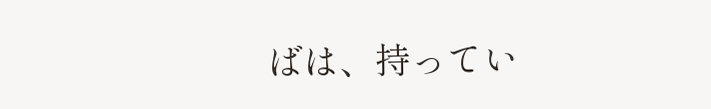ばは、持ってい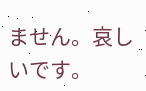ません。哀しいです。